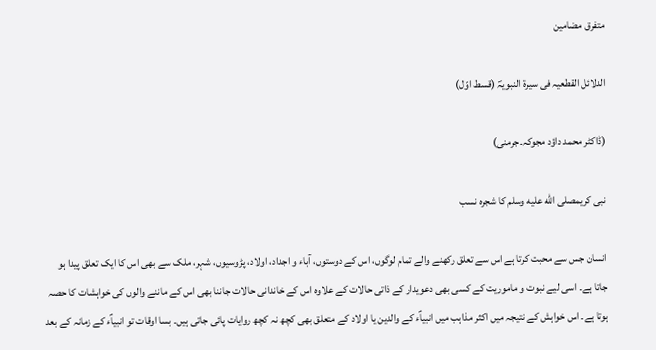متفرق مضامین

الدلائل القطعیہ فی سیرۃ النبویہؐ (قسط اوّل)

(ڈاکٹر محمد داؤد مجوکہ۔جرمنی)

نبی کریمصلى الله عليه وسلم کا شجرہ نسب

انسان جس سے محبت کرتا ہے اس سے تعلق رکھنے والے تمام لوگوں، اس کے دوستوں، آباء و اجداد، اولاد، پڑوسیوں، شہر، ملک سے بھی اس کا ایک تعلق پیدا ہو جاتا ہے۔ اسی لیے نبوت و ماموریت کے کسی بھی دعویدار کے ذاتی حالات کے علاوہ اس کے خاندانی حالات جاننا بھی اس کے ماننے والوں کی خواہشات کا حصہ ہوتا ہے۔ اس خواہش کے نتیجہ میں اکثر مذاہب میں انبیاؑء کے والدین یا اولاد کے متعلق بھی کچھ نہ کچھ روایات پائی جاتی ہیں۔ بسا اوقات تو انبیاؑء کے زمانہ کے بعد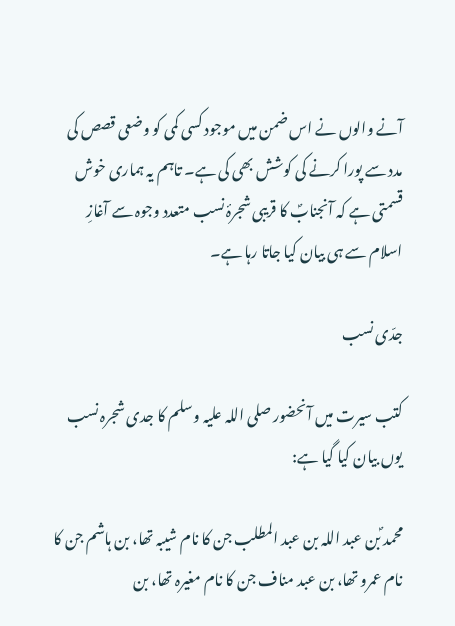آنے والوں نے اس ضمن میں موجود کسی کمی کو وضعی قصص کی مدد سے پورا کرنے کی کوشش بھی کی ہے۔ تاہم یہ ہماری خوش قسمتی ہے کہ آنجنابؐ کا قریبی شجرۂ نسب متعدد وجوہ سے آغازِ اسلام سے ہی بیان کیا جاتا رہا ہے۔

جدّی نسب

کتب سیرت میں آنحضور صلی اللہ علیہ وسلم کا جدی شجرہ نسب یوں بیان کیا گیا ہے:

محمد ؐبن عبد اللہ بن عبد المطلب جن کا نام شیبہ تھا، بن ہاشم جن کا نام عمرو تھا، بن عبد مناف جن کا نام مغیرہ تھا، بن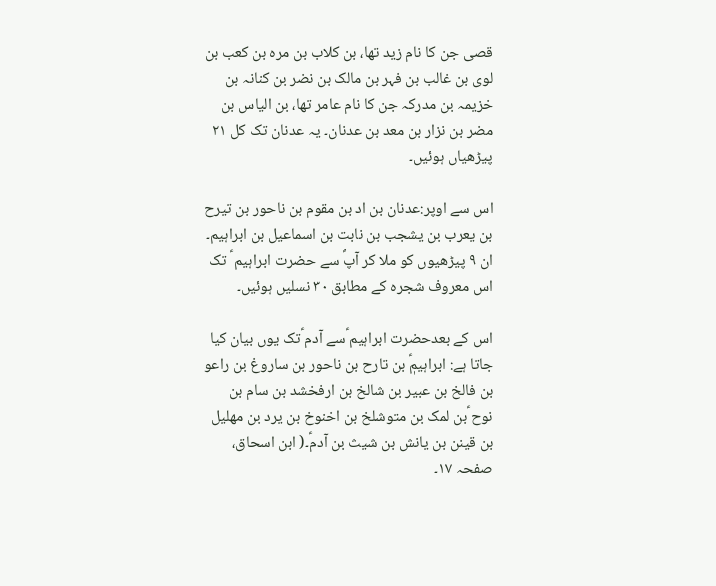قصی جن کا نام زید تھا، بن کلاب بن مرہ بن کعب بن لوی بن غالب بن فہر بن مالک بن نضر بن کنانہ بن خزیمہ بن مدرکہ جن کا نام عامر تھا، بن الیاس بن مضر بن نزار بن معد بن عدنان۔ یہ عدنان تک کل ۲۱ پیڑھیاں ہوئیں۔

اس سے اوپر:عدنان بن اد بن مقوم بن ناحور بن تیرح بن یعرب بن یشجب بن نابت بن اسماعیل بن ابراہیم۔ ان ۹ پیڑھیوں کو ملا کر آپؐ سے حضرت ابراہیم ؑ تک اس معروف شجرہ کے مطابق ۳۰ نسلیں ہوئیں۔

اس کے بعدحضرت ابراہیم ؑسے آدم ؑتک یوں بیان کیا جاتا ہے: ابراہیمٖؑ بن تارح بن ناحور بن ساروغ بن راعو بن فالخ بن عبیر بن شالخ بن ارفخشد بن سام بن نوح ؑبن لمک بن متوشلخ بن اخنوخ بن یرد بن مھلیل بن قینن بن یانش بن شیث بن آدمؑ۔( ابن اسحاق، صفحہ ۱۷۔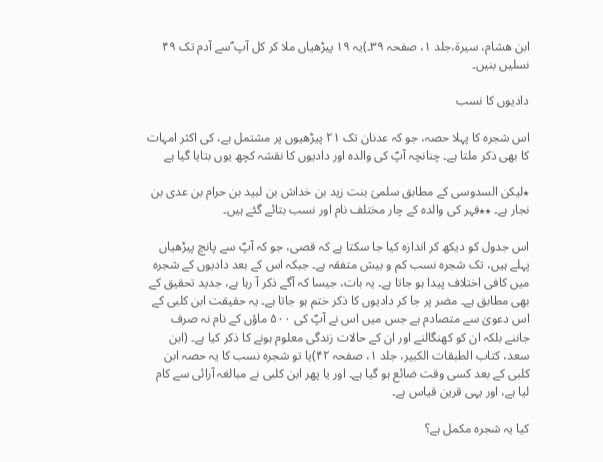ابن ھشام، سیرۃ،جلد ۱، صفحہ ۳۹۔)یہ ۱۹ پیڑھیاں ملا کر کل آپ ؐسے آدم تک ۴۹ نسلیں بنیں۔

دادیوں کا نسب

اس شجرہ کا پہلا حصہ، جو کہ عدنان تک ۲۱ پیڑھیوں پر مشتمل ہے، کی اکثر امہات کا بھی ذکر ملتا ہے۔ چنانچہ آپؐ کی والدہ اور دادیوں کا نقشہ کچھ یوں بتایا گیا ہے

٭لیکن السدوسی کے مطابق سلمیٰ بنت زید بن خداش بن لبید بن حرام بن عدی بن نجار ہے۔ ٭٭فہر کی والدہ کے چار مختلف نام اور نسب بتائے گئے ہیں۔

اس جدول کو دیکھ کر اندازہ کیا جا سکتا ہے کہ قصی، جو کہ آپؐ سے پانچ پیڑھیاں پہلے ہیں، تک شجرہ نسب کم و بیش متفقہ ہے۔ جبکہ اس کے بعد دادیوں کے شجرہ میں کافی اختلاف پیدا ہو جاتا ہے۔ یہ بات، جیسا کہ آگے ذکر آ رہا ہے، جدید تحقیق کے بھی مطابق ہے۔ مضر پر جا کر دادیوں کا ذکر ختم ہو جاتا ہے۔ یہ حقیقت ابن کلبی کے اس دعویٰ سے متصادم ہے جس میں اس نے آپؐ کی ۵۰۰ ماؤں کے نام نہ صرف جاننے بلکہ ان کو کھنگالنے اور ان کے حالات زندگی معلوم ہونے کا ذکر کیا ہے۔ (ابن سعد، کتاب الطبقات الکبیر، جلد ۱، صفحہ ۴۲)یا تو شجرہ نسب کا یہ حصہ ابن کلبی کے بعد کسی وقت ضائع ہو گیا ہے۔ اور یا پھر ابن کلبی نے مبالغہ آرائی سے کام لیا ہے، اور یہی قرین قیاس ہے۔

کیا یہ شجرہ مکمل ہے؟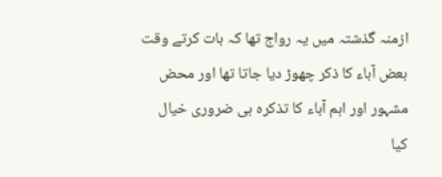ازمنہ گذشتہ میں یہ رواج تھا کہ بات کرتے وقت بعض آباء کا ذکر چھوڑ دیا جاتا تھا اور محض مشہور اور اہم آباء کا تذکرہ ہی ضروری خیال کیا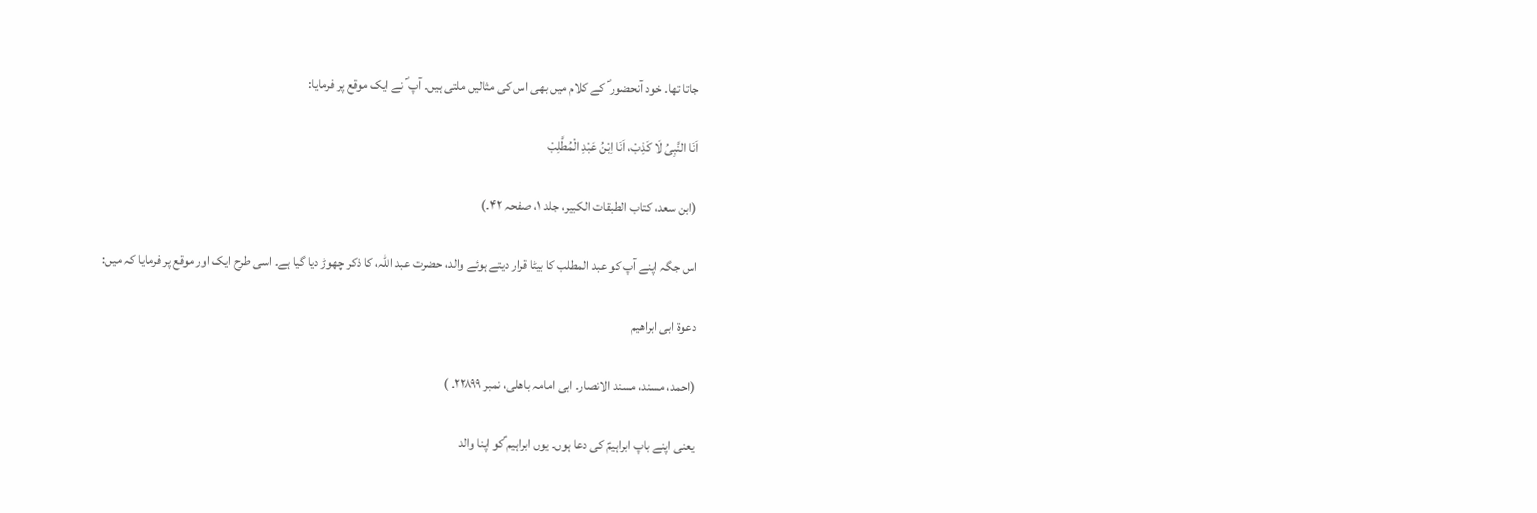جاتا تھا۔ خود آنحضور ؐ کے کلام میں بھی اس کی مثالیں ملتی ہیں۔ آپ ؐ نے ایک موقع پر فرمایا:

اَنَا النَّبِیُ لَا کَذِبْ، اَنَا اِبْنُ عَبْدِ الْمُطَّلِبْ

(ابن سعد، کتاب الطبقات الکبیر، جلد ۱، صفحہ ۴۲۔)

اس جگہ اپنے آپ کو عبد المطلب کا بیٹا قرار دیتے ہوئے والد، حضرت عبد اللہ، کا ذکر چھوڑ دیا گیا ہے۔ اسی طرح ایک اور موقع پر فرمایا کہ میں:

دعوۃ ابی ابراھیم

(احمد، مسند، مسند الانصار۔ ابی امامہ باھلی، نمبر ۲۲۸۹۹۔ )

یعنی اپنے باپ ابراہیمؑ کی دعا ہوں۔ یوں ابراہیم ؑکو اپنا والد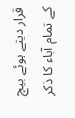قرار دیتے ہوئے بیچ کے تمام آباء کا ذکر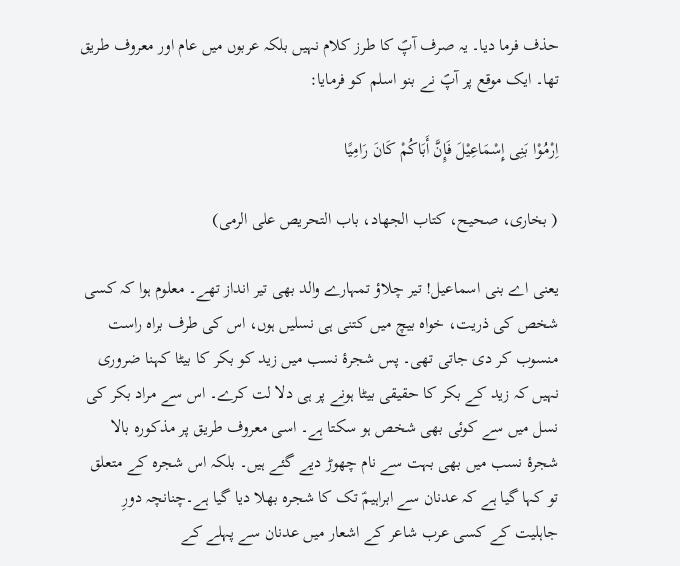حذف فرما دیا۔ یہ صرف آپؐ کا طرز کلام نہیں بلکہ عربوں میں عام اور معروف طریق تھا۔ ایک موقع پر آپؐ نے بنو اسلم کو فرمایا:

اِرْمُوْا بَنِى إِسْمَاعِيْلَ فَإِنَّ أَبَاكُمْ كَانَ رَامِيًا

( بخاری، صحیح، کتاب الجھاد، باب التحریص علی الرمی)

یعنی اے بنی اسماعیل! تیر چلاؤ تمہارے والد بھی تیر انداز تھے۔ معلوم ہوا کہ کسی شخص کی ذریت، خواہ بیچ میں کتنی ہی نسلیں ہوں، اس کی طرف براہ راست منسوب کر دی جاتی تھی۔ پس شجرۂ نسب میں زید کو بکر کا بیٹا کہنا ضروری نہیں کہ زید کے بکر کا حقیقی بیٹا ہونے پر ہی دلا لت کرے۔ اس سے مراد بکر کی نسل میں سے کوئی بھی شخص ہو سکتا ہے۔ اسی معروف طریق پر مذکورہ بالا شجرۂ نسب میں بھی بہت سے نام چھوڑ دیے گئے ہیں۔ بلکہ اس شجرہ کے متعلق تو کہا گیا ہے کہ عدنان سے ابراہیمؑ تک کا شجرہ بھلا دیا گیا ہے۔چنانچہ دورِ جاہلیت کے کسی عرب شاعر کے اشعار میں عدنان سے پہلے کے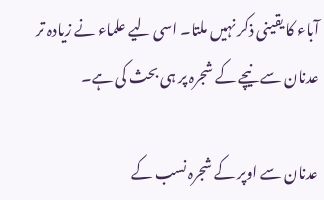آباء کا یقینی ذکر نہیں ملتا۔ اسی لیے علماء نے زیادہ تر عدنان سے نیچے کے شجرہ پر ہی بحث کی ہے۔

عدنان سے اوپر کے شجرہ نسب کے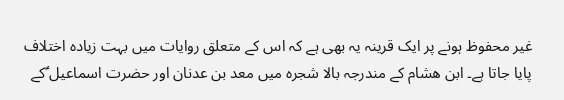غیر محفوظ ہونے پر ایک قرینہ یہ بھی ہے کہ اس کے متعلق روایات میں بہت زیادہ اختلاف پایا جاتا ہے۔ ابن ھشام کے مندرجہ بالا شجرہ میں معد بن عدنان اور حضرت اسماعیل ؑکے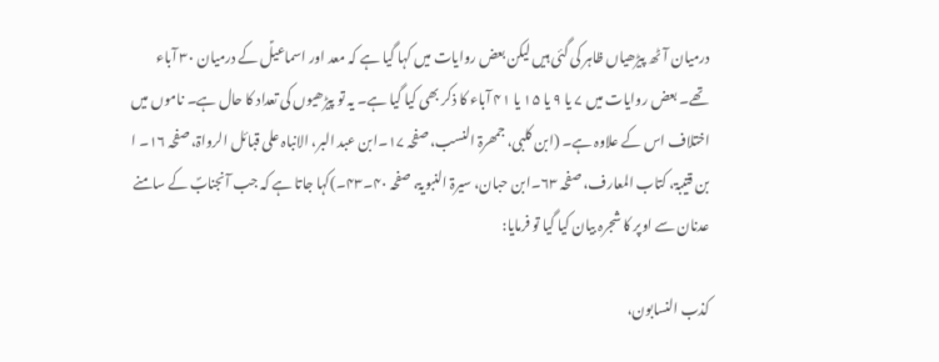درمیان آٹھ پیڑھیاں ظاہر کی گئی ہیں لیکن بعض روایات میں کہا گیا ہے کہ معد اور اسماعیلؑ کے درمیان ۳۰ آباء تھے۔ بعض روایات میں ۷ یا ۹ یا ۱۵ یا ۴۱ آباء کا ذکر بھی کیا گیا ہے۔ یہ تو پیڑھیوں کی تعداد کا حال ہے۔ ناموں میں اختلاف اس کے علاوہ ہے۔ (ابن کلبی، جمھرۃ النسب، صفحہ ۱۷۔ابن عبد البر، الانباہ علی قبائل الرواۃ، صفحہ ۱۶۔ ا بن قتیبۃ، کتاب المعارف، صفحہ ۶۳۔ابن حبان، سیرۃ النبویۃ، صفحہ ۴۰۔۴۳۔)کہا جاتا ہے کہ جب آنجنابؐ کے سامنے عدنان سے اوپر کا شجرہ بیان کیا گیا تو فرمایا:

کذب النسابون،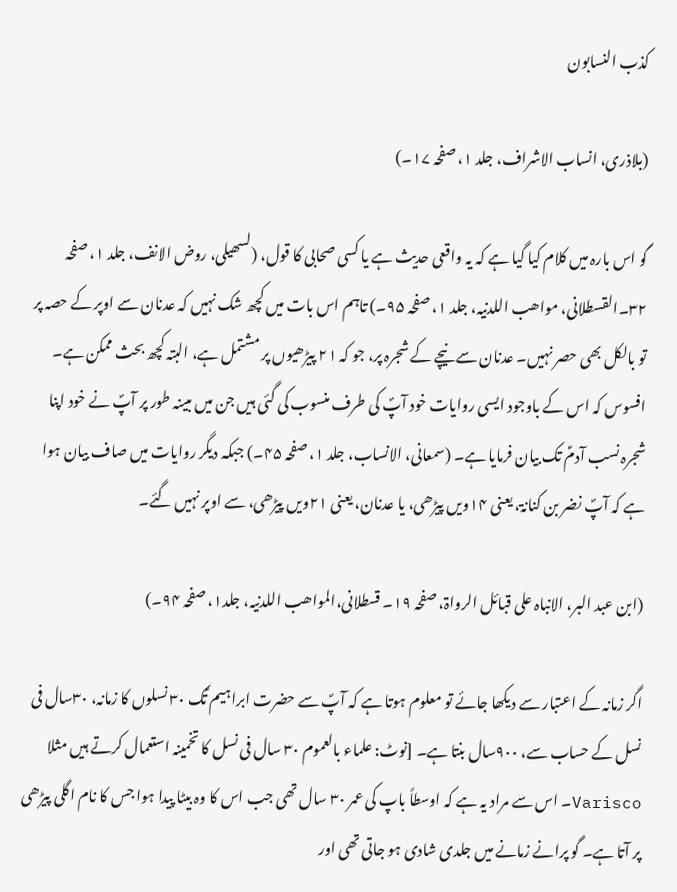کذب النسابون

(بلاذری، انساب الاشراف، جلد ۱، صفحہ ۱۷۔)

گو اس بارہ میں کلام کیا گیا ہے کہ یہ واقعی حدیث ہے یا کسی صحابی کا قول، (لسھیلی، روض الانف، جلد ۱، صفحہ ۳۲۔القسطلانی، مواھب اللدنیہ، جلد ۱، صفحہ ۹۵۔) تاہم اس بات میں کچھ شک نہیں کہ عدنان سے اوپر کے حصہ پر تو بالکل بھی حصر نہیں۔ عدنان سے نیچے کے شجرہ پر، جو کہ ۲۱ پیڑھیوں پر مشتمل ہے، البتہ کچھ بحث ممکن ہے۔ افسوس کہ اس کے باوجود ایسی روایات خود آپؐ کی طرف منسوب کی گئی ہیں جن میں مبینہ طور پر آپؐ نے خود اپنا شجرہ نسب آدمؑ تک بیان فرمایا ہے۔ (سمعانی، الانساب، جلد ۱، صفحہ ۴۵۔) جبکہ دیگر روایات میں صاف بیان ہوا ہے کہ آپؐ نضر بن کنانۃ، یعنی ۱۴ویں پیڑھی، یا عدنان، یعنی ۲۱ویں پیڑھی، سے اوپر نہیں گئے۔

(ابن عبد البر، الانباہ علی قبائل الرواۃ، صفحہ ۱۹۔ قسطلانی،المواھب اللدنیہ، جلد۱، صفحہ ۹۴۔)

اگر زمانہ کے اعتبار سے دیکھا جائے تو معلوم ہوتا ہے کہ آپؐ سے حضرت ابراہیم ؑتک ۳۰ نسلوں کا زمانہ، ۳۰سال فی نسل کے حساب سے، ۹۰۰سال بنتا ہے۔ [نوٹ: علماء بالعموم ۳۰ سال فی نسل کا تخمینہ استعمال کرتے ہیں مثلا Varisco۔ اس سے مراد یہ ہے کہ اوسطاً باپ کی عمر ۳۰ سال تھی جب اس کا وہ بیٹا پیدا ہوا جس کا نام اگلی پیڑھی پر آتا ہے۔ گو پرانے زمانے میں جلدی شادی ہو جاتی تھی اور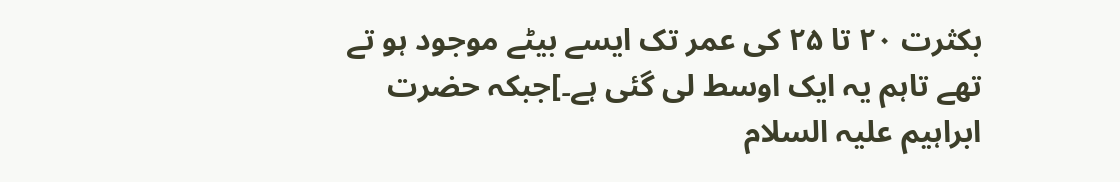بکثرت ۲۰ تا ۲۵ کی عمر تک ایسے بیٹے موجود ہو تے تھے تاہم یہ ایک اوسط لی گئی ہے۔]جبکہ حضرت ابراہیم علیہ السلام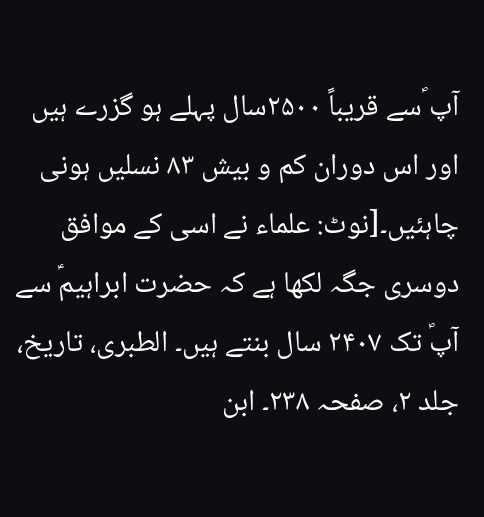آپ ؐسے قریباً ۲۵۰۰سال پہلے ہو گزرے ہیں اور اس دوران کم و بیش ۸۳ نسلیں ہونی چاہئیں۔[نوٹ: علماء نے اسی کے موافق دوسری جگہ لکھا ہے کہ حضرت ابراہیمؑ سے آپؐ تک ۲۴۰۷ سال بنتے ہیں۔ الطبری، تاریخ، جلد ۲، صفحہ ۲۳۸۔ ابن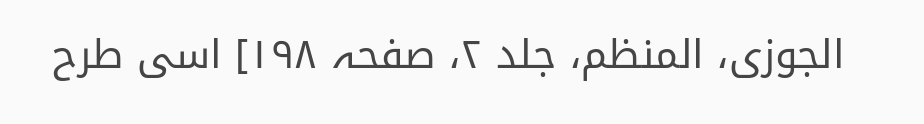الجوزی، المنظم، جلد ۲، صفحہ ۱۹۸] اسی طرح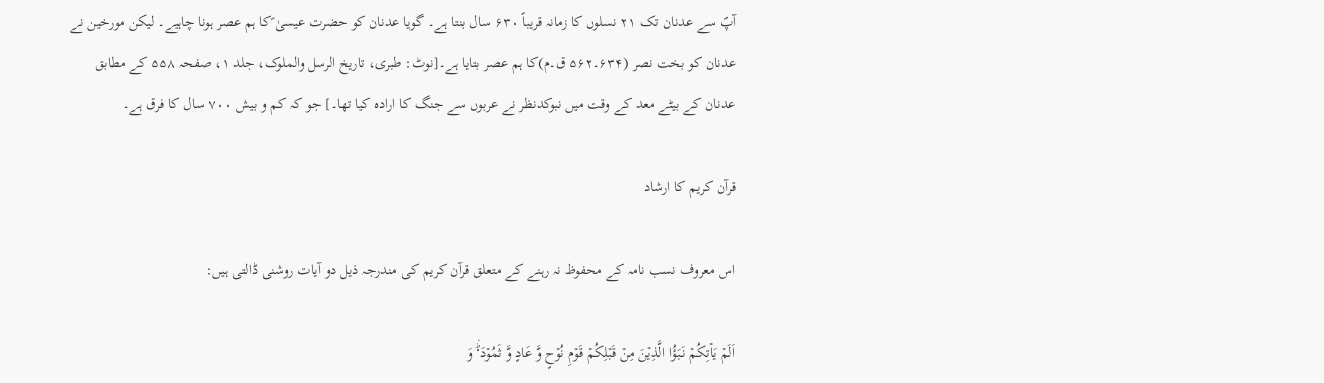آپؐ سے عدنان تک ۲۱ نسلوں کا زمانہ قریباً ۶۳۰ سال بنتا ہے۔ گویا عدنان کو حضرت عیسیٰ ؑکا ہم عصر ہونا چاہیے۔ لیکن مورخین نے عدنان کو بخت نصر (۶۳۴۔۵۶۲ ق۔م)کا ہم عصر بتایا ہے۔[نوٹ: طبری، تاریخ الرسل والملوک، جلد ۱، صفحہ ۵۵۸ کے مطابق عدنان کے بیٹے معد کے وقت میں نبوکدنظر نے عربوں سے جنگ کا ارادہ کیا تھا۔] جو کہ کم و بیش ۷۰۰ سال کا فرق ہے۔

قرآن کریم کا ارشاد

اس معروف نسب نامہ کے محفوظ نہ رہنے کے متعلق قرآن کریم کی مندرجہ ذیل دو آیات روشنی ڈالتی ہیں:

اَلَمۡ یَاۡتِکُمۡ نَبَؤُا الَّذِیۡنَ مِنۡ قَبۡلِکُمۡ قَوۡمِ نُوۡحٍ وَّ عَادٍ وَّ ثَمُوۡدَ ۬ؕۛ وَ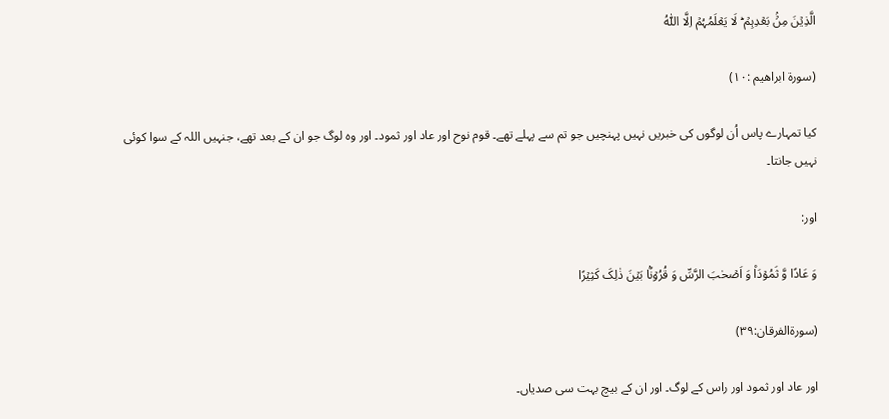الَّذِیۡنَ مِنۡۢ بَعۡدِہِمۡ ؕۛ لَا یَعۡلَمُہُمۡ اِلَّا اللّٰہُ

(سورۃ ابراھیم :۱۰)

کیا تمہارے پاس اُن لوگوں کی خبریں نہیں پہنچیں جو تم سے پہلے تھے۔ قوم نوح اور عاد اور ثمود۔ اور وہ لوگ جو ان کے بعد تھے، جنہیں اللہ کے سوا کوئی نہیں جانتا۔

اور:

وَ عَادًا وَّ ثَمُوۡدَا۠ وَ اَصۡحٰبَ الرَّسِّ وَ قُرُوۡنًۢا بَیۡنَ ذٰلِکَ کَثِیۡرًا

(سورۃالفرقان:۳۹)

اور عاد اور ثمود اور راس کے لوگ۔ اور ان کے بیچ بہت سی صدیاں۔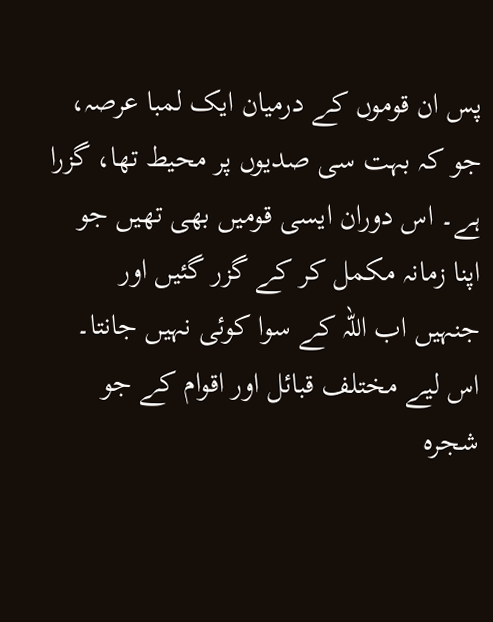پس ان قوموں کے درمیان ایک لمبا عرصہ، جو کہ بہت سی صدیوں پر محیط تھا، گزرا ہے۔ اس دوران ایسی قومیں بھی تھیں جو اپنا زمانہ مکمل کر کے گزر گئیں اور جنہیں اب اللہ کے سوا کوئی نہیں جانتا۔ اس لیے مختلف قبائل اور اقوام کے جو شجرہ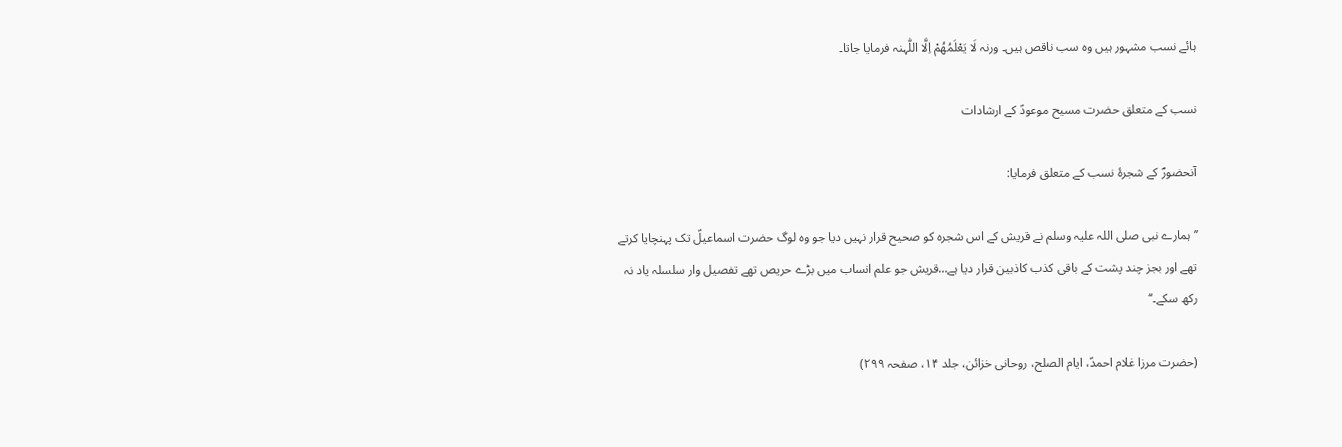ہائے نسب مشہور ہیں وہ سب ناقص ہیں۔ ورنہ لَا یَعْلَمُھُمْ اِلَّا اللّٰہنہ فرمایا جاتا۔

نسب کے متعلق حضرت مسیح موعودؑ کے ارشادات

آنحضورؐ کے شجرۂ نسب کے متعلق فرمایا:

’’ہمارے نبی صلی اللہ علیہ وسلم نے قریش کے اس شجرہ کو صحیح قرار نہیں دیا جو وہ لوگ حضرت اسماعیلؑ تک پہنچایا کرتے تھے اور بجز چند پشت کے باقی کذب کاذبین قرار دیا ہے…قریش جو علم انساب میں بڑے حریص تھے تفصیل وار سلسلہ یاد نہ رکھ سکے۔‘‘

(حضرت مرزا غلام احمدؑ، ایام الصلح، روحانی خزائن، جلد ۱۴، صفحہ ۲۹۹)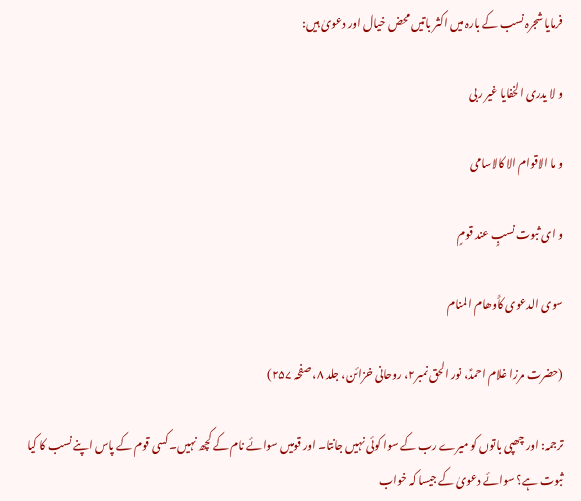فرمایا شجرہ نسب کے بارہ میں اکثر باتیں محض خیال اور دعویٰ ہیں:

و لا یدری الخفایا غیر ربی

و ما الاقوام الا کالاسامی

و ای ثبوت نسبٍ عند قومٍ

سوی الدعوی کأَوھام المنام

(حضرت مرزا غلام احمدؑ، نور الحق نمبر۲، روحانی خزائن، جلد ۸، صفحہ ۲۵۷)

ترجمہ: اور چھپی باتوں کو میرے رب کے سوا کوئی نہیں جانتا۔ اور قومیں سوائے نام کے کچھ نہیں۔ کسی قوم کے پاس اپنے نسب کا کیا ثبوت ہے؟ سوائے دعویٰ کے جیسا کہ خواب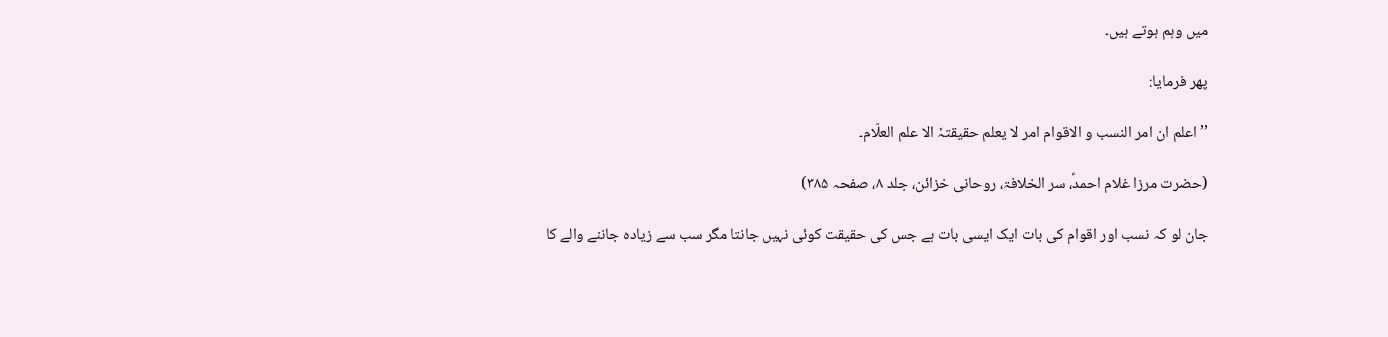میں وہم ہوتے ہیں۔

پھر فرمایا:

’’اعلم ان امر النسب و الاقوام امر لا یعلم حقیقتہٗ الا علم العلّام۔

(حضرت مرزا غلام احمدؑ، سر الخلافۃ، روحانی خزائن، جلد ۸، صفحہ ۳۸۵)

جان لو کہ نسب اور اقوام کی بات ایک ایسی بات ہے جس کی حقیقت کوئی نہیں جانتا مگر سب سے زیادہ جاننے والے کا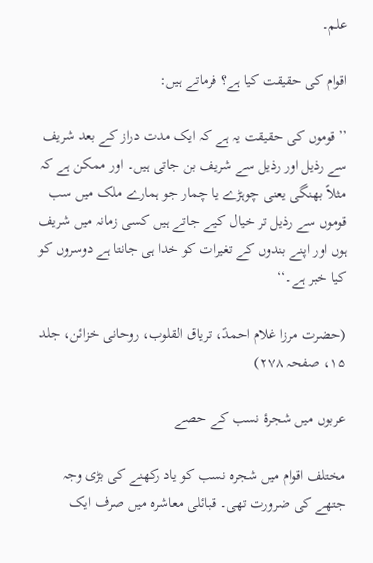علم۔

اقوام کی حقیقت کیا ہے؟ فرماتے ہیں:

’’قوموں کی حقیقت یہ ہے کہ ایک مدت دراز کے بعد شریف سے رذیل اور رذیل سے شریف بن جاتی ہیں۔ اور ممکن ہے کہ مثلاً بھنگی یعنی چوہڑے یا چمار جو ہمارے ملک میں سب قوموں سے رذیل تر خیال کیے جاتے ہیں کسی زمانہ میں شریف ہوں اور اپنے بندوں کے تغیرات کو خدا ہی جانتا ہے دوسروں کو کیا خبر ہے۔‘‘

(حضرت مرزا غلام احمدؑ، تریاق القلوب، روحانی خزائن، جلد ۱۵، صفحہ ۲۷۸)

عربوں میں شجرۂ نسب کے حصے

مختلف اقوام میں شجرہ نسب کو یاد رکھنے کی بڑی وجہ جتھے کی ضرورت تھی۔ قبائلی معاشرہ میں صرف ایک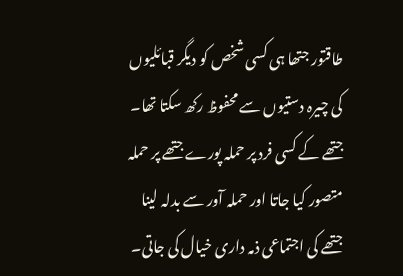طاقتور جتھا ہی کسی شخص کو دیگر قبائلیوں کی چیرہ دستیوں سے محفوظ رکھ سکتا تھا۔ جتھے کے کسی فرد پر حملہ پورے جتھے پر حملہ متصور کیا جاتا اور حملہ آور سے بدلہ لینا جتھے کی اجتماعی ذمہ داری خیال کی جاتی۔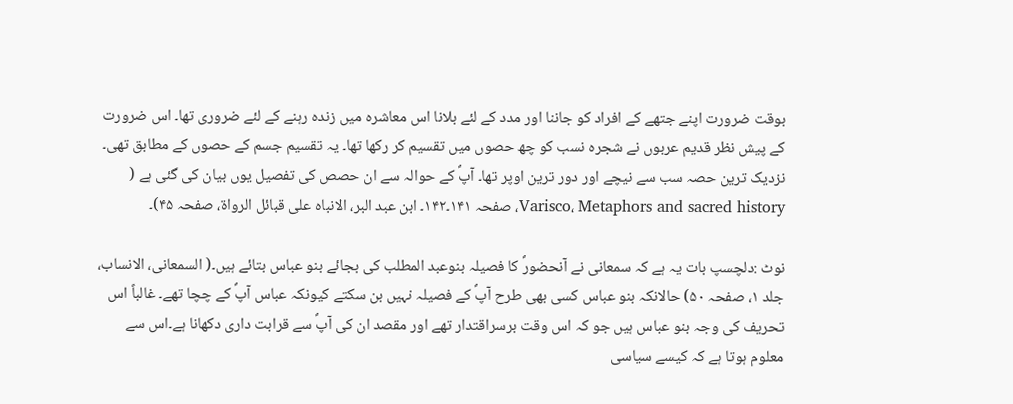بوقت ضرورت اپنے جتھے کے افراد کو جاننا اور مدد کے لئے بلانا اس معاشرہ میں زندہ رہنے کے لئے ضروری تھا۔ اس ضرورت کے پیش نظر قدیم عربوں نے شجرہ نسب کو چھ حصوں میں تقسیم کر رکھا تھا۔ یہ تقسیم جسم کے حصوں کے مطابق تھی۔ نزدیک ترین حصہ سب سے نیچے اور دور ترین اوپر تھا۔ آپؐ کے حوالہ سے ان حصص کی تفصیل یوں بیان کی گئی ہے ( Varisco، Metaphors and sacred history، صفحہ ۱۴۱۔۱۴۲۔ ابن عبد البر، الانباہ علی قبائل الرواۃ، صفحہ ۴۵)۔

نوٹ :دلچسپ بات یہ ہے کہ سمعانی نے آنحضورؐ کا فصیلہ بنوعبد المطلب کی بجائے بنو عباس بتائے ہیں۔( السمعانی، الانساب، جلد ۱، صفحہ ۵۰) حالانکہ بنو عباس کسی بھی طرح آپؐ کے فصیلہ نہیں بن سکتے کیونکہ عباس آپؐ کے چچا تھے۔ غالباً اس تحریف کی وجہ بنو عباس ہیں جو کہ اس وقت برسراقتدار تھے اور مقصد ان کی آپؐ سے قرابت داری دکھانا ہے۔اس سے معلوم ہوتا ہے کہ کیسے سیاسی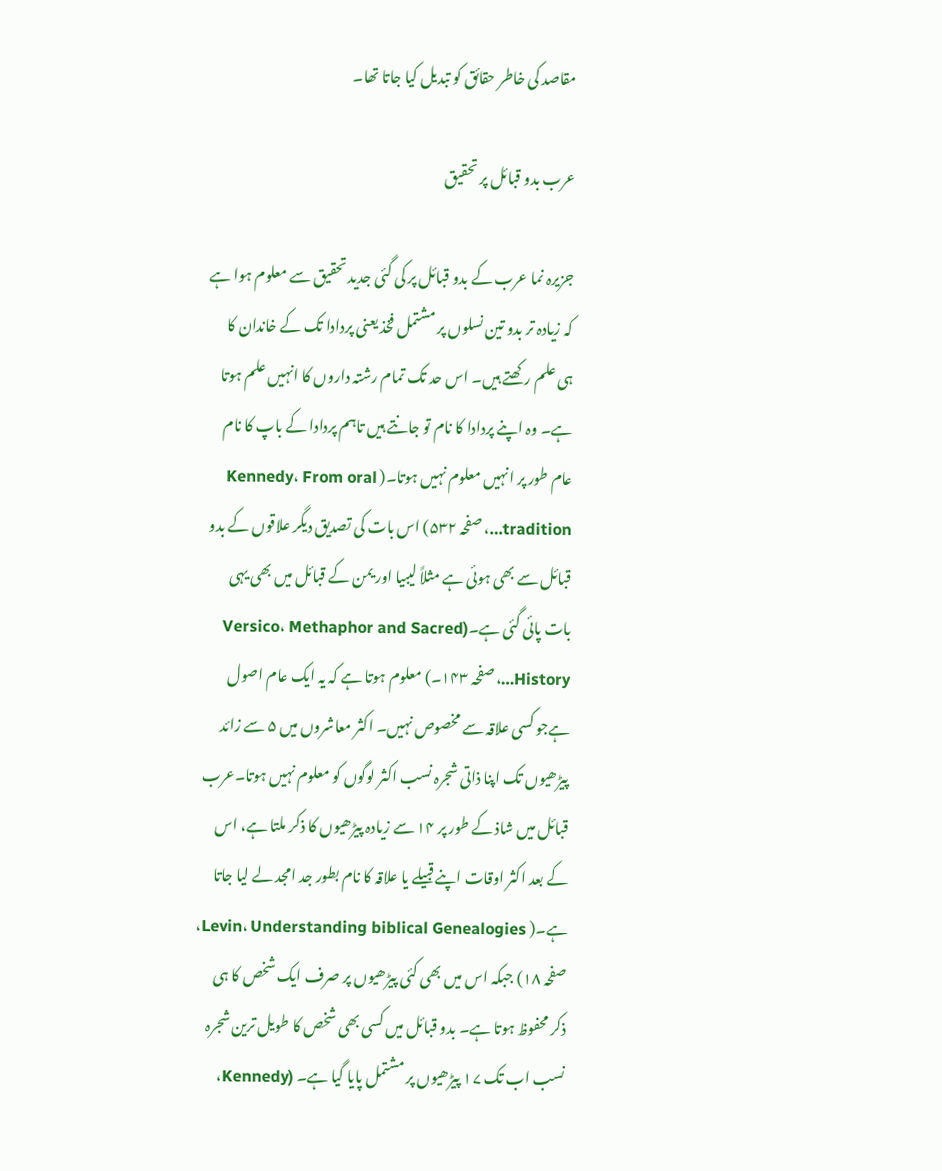مقاصد کی خاطر حقائق کو تبدیل کیا جاتا تھا۔

عرب بدو قبائل پر تحقیق

جزیرہ نما عرب کے بدو قبائل پر کی گئی جدید تحقیق سے معلوم ہوا ہے کہ زیادہ تر بدو تین نسلوں پر مشتمل فخذ یعنی پردادا تک کے خاندان کا ہی علم رکھتے ہیں۔ اس حد تک تمام رشتہ داروں کا انہیں علم ہوتا ہے۔ وہ اپنے پردادا کا نام تو جانتے ہیں تاہم پردادا کے باپ کا نام عام طور پر انہیں معلوم نہیں ہوتا۔( Kennedy، From oral tradition…، صفحہ ۵۳۲) اس بات کی تصدیق دیگر علاقوں کے بدو قبائل سے بھی ہوئی ہے مثلاً لیبیا اور یمن کے قبائل میں بھی یہی بات پائی گئی ہے۔(Versico، Methaphor and Sacred History…، صفحہ ۱۴۳۔) معلوم ہوتا ہے کہ یہ ایک عام اصول ہےجو کسی علاقہ سے مخصوص نہیں۔ اکثر معاشروں میں ۵ سے زائد پیڑھیوں تک اپنا ذاتی شجرہ نسب اکثر لوگوں کو معلوم نہیں ہوتا۔عرب قبائل میں شاذ کے طور پر ۱۴ سے زیادہ پیڑھیوں کا ذکر ملتا ہے، اس کے بعد اکثر اوقات اپنے قبیلے یا علاقہ کا نام بطور جد امجد لے لیا جاتا ہے۔( Levin، Understanding biblical Genealogies، صفحہ ۱۸) جبکہ اس میں بھی کئی پیڑھیوں پر صرف ایک شخص کا ہی ذکر محفوظ ہوتا ہے۔ بدو قبائل میں کسی بھی شخص کا طویل ترین شجرہ نسب اب تک ۱۷ پیڑھیوں پر مشتمل پایا گیا ہے۔ (Kennedy،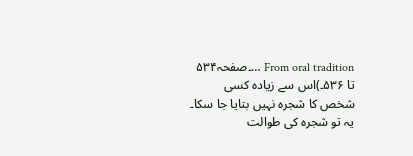From oral tradition …۔صفحہ۵۳۴ تا ۵۳۶۔)اس سے زیادہ کسی شخص کا شجرہ نہیں بتایا جا سکا۔ یہ تو شجرہ کی طوالت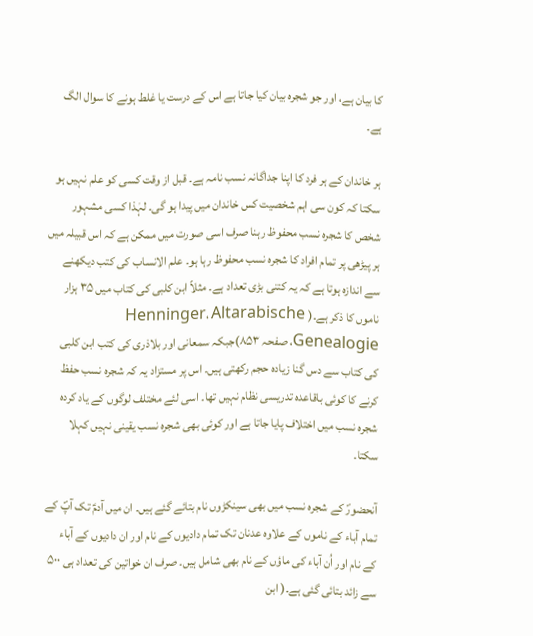کا بیان ہے، اور جو شجرہ بیان کیا جاتا ہے اس کے درست یا غلط ہونے کا سوال الگ ہے۔

ہر خاندان کے ہر فرد کا اپنا جداگانہ نسب نامہ ہے۔ قبل از وقت کسی کو علم نہیں ہو سکتا کہ کون سی اہم شخصیت کس خاندان میں پیدا ہو گی۔ لہٰذا کسی مشہور شخص کا شجرہ نسب محفوظ رہنا صرف اسی صورت میں ممکن ہے کہ اس قبیلہ میں ہر پیڑھی پر تمام افراد کا شجرہ نسب محفوظ رہا ہو۔ علم الانساب کی کتب دیکھنے سے اندازہ ہوتا ہے کہ یہ کتنی بڑی تعداد ہے۔ مثلاً ابن کلبی کی کتاب میں ۳۵ ہزار ناموں کا ذکر ہے۔( Henninger، Altarabische Genealogie، صفحہ ۸۵۳)جبکہ سمعانی اور بلاذری کی کتب ابن کلبی کی کتاب سے دس گنا زیادہ حجم رکھتی ہیں۔ اس پر مستزاد یہ کہ شجرہ نسب حفظ کرنے کا کوئی باقاعدہ تدریسی نظام نہیں تھا۔ اسی لئے مختلف لوگوں کے یاد کردہ شجرہ نسب میں اختلاف پایا جاتا ہے اور کوئی بھی شجرہ نسب یقینی نہیں کہلا سکتا۔

آنحضورؐ کے شجرہ نسب میں بھی سینکڑوں نام بتائے گئے ہیں۔ ان میں آدمؑ تک آپؐ کے تمام آباء کے ناموں کے علاوہ عدنان تک تمام دادیوں کے نام اور ان دادیوں کے آباء کے نام اور اُن آباء کی ماؤں کے نام بھی شامل ہیں۔ صرف ان خواتین کی تعداد ہی ۵۰۰ سے زائد بتائی گئی ہے۔( ابن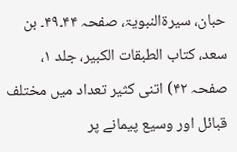حبان، سیرۃالنبویۃ، صفحہ ۴۴۔۴۹۔ بن سعد، کتاب الطبقات الکبیر، جلد ۱، صفحہ ۴۲) اتنی کثیر تعداد میں مختلف قبائل اور وسیع پیمانے پر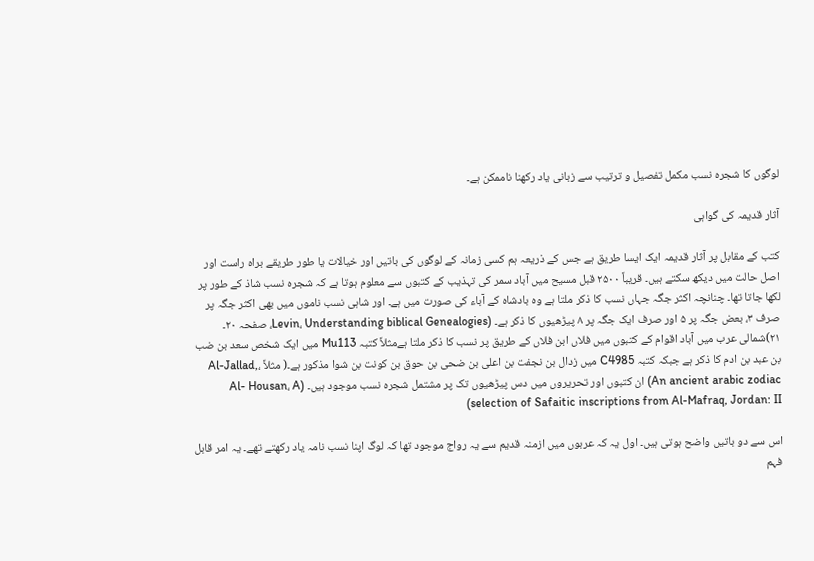لوگوں کا شجرہ نسب مکمل تفصیل و ترتیب سے زبانی یاد رکھنا ناممکن ہے۔

آثار قدیمہ کی گواہی

کتب کے مقابل پر آثار قدیمہ ایک ایسا طریق ہے جس کے ذریعہ ہم کسی زمانہ کے لوگوں کی باتیں اور خیالات یا طور طریقے براہ راست اور اصل حالت میں دیکھ سکتے ہیں۔ قریباً ۲۵۰۰ قبل مسیح میں آباد سمر کی تہذیب کے کتبوں سے معلوم ہوتا ہے کہ شجرہ نسب شاذ کے طور پر لکھا جاتا تھا۔ چنانچہ اکثر جگہ جہاں نسب کا ذکر ملتا ہے وہ بادشاہ کے آباء کی صورت میں ہے۔ اور شاہی نسب ناموں میں بھی اکثر جگہ پر صرف ۳، بعض جگہ پر ۵ اور صرف ایک جگہ پر ۸ پیڑھیوں کا ذکر ہے۔ (Levin، Understanding biblical Genealogies، صفحہ ۲۰۔ ۲۱)شمالی عرب میں آباد اقوام کے کتبوں میں فلاں ابن فلاں کے طریق پر نسب کا ذکر ملتا ہےمثلاً کتبہ Mu113 میں ایک شخص سعد بن ضب بن عبد بن ادم کا ذکر ہے جبکہ کتبہ C4985 میں زدال بن نجفت بن اعلی بن ضحی بن حوق بن کونت بن شوا مذکور ہے۔( مثلاً Al-Jallad,، An ancient arabic zodiac) ان کتبوں اور تحریروں میں دس پیڑھیوں تک پر مشتمل شجرہ نسب موجود ہیں۔ (Al- Housan، A selection of Safaitic inscriptions from Al-Mafraq, Jordan: II)

اس سے دو باتیں واضح ہوتی ہیں۔ اول یہ کہ عربوں میں ازمنہ قدیم سے یہ رواج موجود تھا کہ لوگ اپنا نسب نامہ یاد رکھتے تھے۔ یہ امر قابل فہم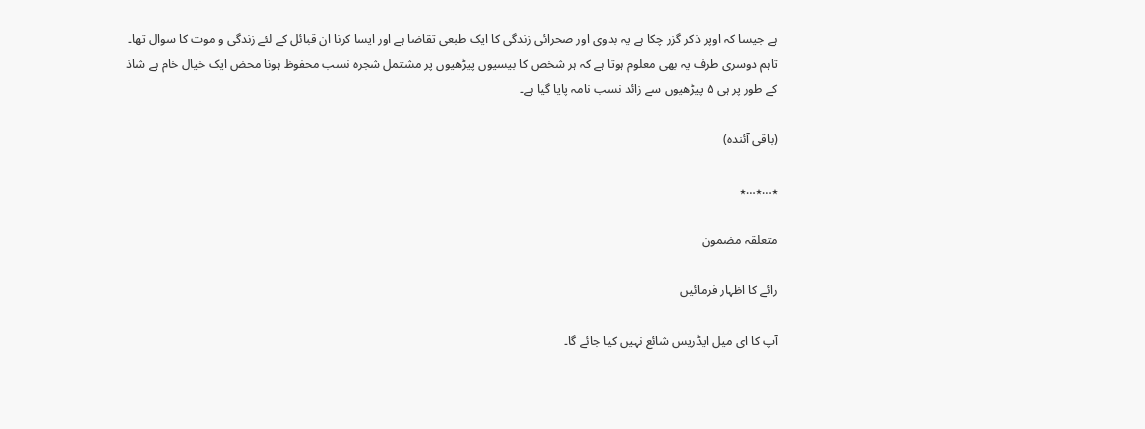ہے جیسا کہ اوپر ذکر گزر چکا ہے یہ بدوی اور صحرائی زندگی کا ایک طبعی تقاضا ہے اور ایسا کرنا ان قبائل کے لئے زندگی و موت کا سوال تھا۔ تاہم دوسری طرف یہ بھی معلوم ہوتا ہے کہ ہر شخص کا بیسیوں پیڑھیوں پر مشتمل شجرہ نسب محفوظ ہونا محض ایک خیال خام ہے شاذ کے طور پر ہی ۵ پیڑھیوں سے زائد نسب نامہ پایا گیا ہے۔

(باقی آئندہ)

٭…٭…٭

متعلقہ مضمون

رائے کا اظہار فرمائیں

آپ کا ای میل ایڈریس شائع نہیں کیا جائے گا۔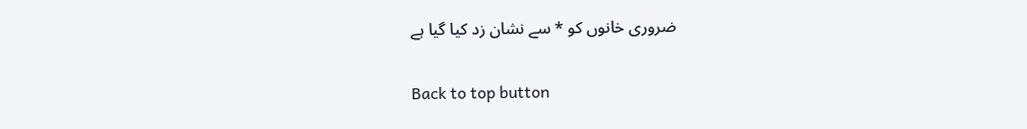ضروری خانوں کو * سے نشان زد کیا گیا ہے

Back to top button